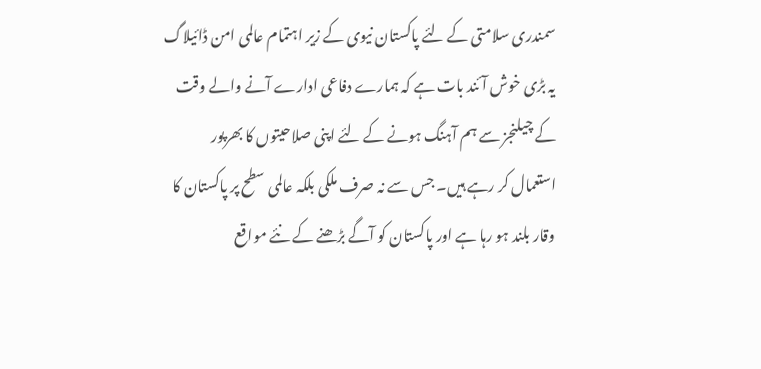سمندری سلامتی کے لئے پاکستان نیوی کے زیر اہتمام عالمی امن ڈائیلاگ
یہ بڑی خوش آئند بات ہے کہ ہمارے دفاعی ادارے آنے والے وقت کے چیلنجز سے ہم آہنگ ہونے کے لئے اپنی صلاحیتوں کا بھرپور استعمال کر رہے ہیں۔ جس سے نہ صرف ملکی بلکہ عالمی سطح پر پاکستان کا وقار بلند ہو رہا ہے اور پاکستان کو آگے بڑھنے کے نئے مواقع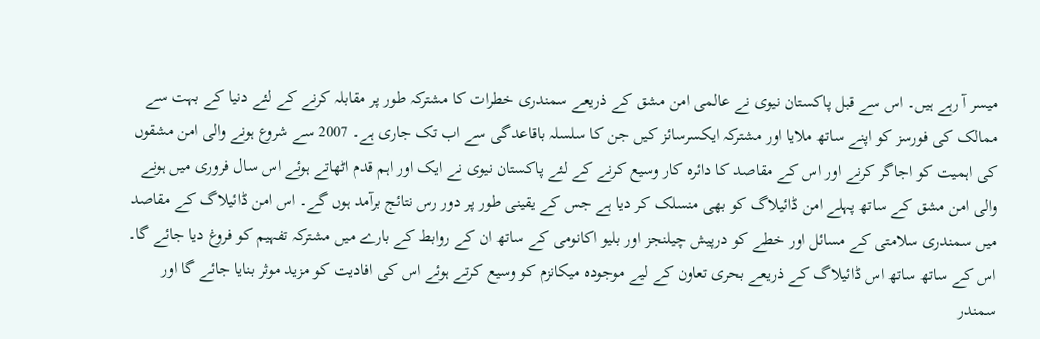میسر آ رہے ہیں۔ اس سے قبل پاکستان نیوی نے عالمی امن مشق کے ذریعے سمندری خطرات کا مشترکہ طور پر مقابلہ کرنے کے لئے دنیا کے بہت سے ممالک کی فورسز کو اپنے ساتھ ملایا اور مشترکہ ایکسرسائز کیں جن کا سلسلہ باقاعدگی سے اب تک جاری ہے۔ 2007 سے شروع ہونے والی امن مشقوں کی اہمیت کو اجاگر کرنے اور اس کے مقاصد کا دائرہ کار وسیع کرنے کے لئے پاکستان نیوی نے ایک اور اہم قدم اٹھاتے ہوئے اس سال فروری میں ہونے والی امن مشق کے ساتھ پہلے امن ڈائیلاگ کو بھی منسلک کر دیا ہے جس کے یقینی طور پر دور رس نتائج برآمد ہوں گے۔ اس امن ڈائیلاگ کے مقاصد میں سمندری سلامتی کے مسائل اور خطے کو درپیش چیلنجز اور بلیو اکانومی کے ساتھ ان کے روابط کے بارے میں مشترکہ تفہیم کو فروغ دیا جائے گا۔ اس کے ساتھ ساتھ اس ڈائیلاگ کے ذریعے بحری تعاون کے لیے موجودہ میکانزم کو وسیع کرتے ہوئے اس کی افادیت کو مزید موثر بنایا جائے گا اور سمندر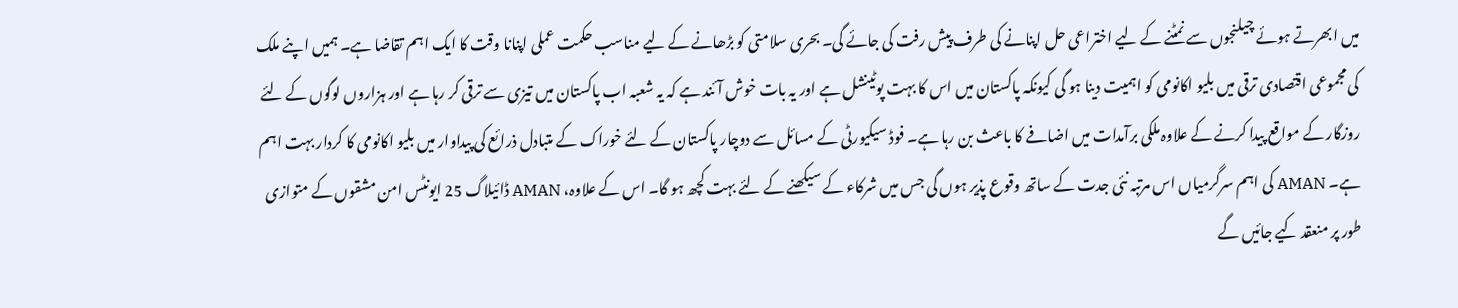میں ابھرتے ہوئے چیلنجوں سے نمٹنے کے لیے اختراعی حل اپنانے کی طرف پیش رفت کی جائے گی۔ بحری سلامتی کو بڑھانے کے لیے مناسب حکمت عملی اپنانا وقت کا ایک اہم تقاضا ہے۔ ہمیں اپنے ملک کی مجموعی اقتصادی ترقی میں بلیو اکانومی کو اہمیت دینا ہو گی کیونکہ پاکستان میں اس کا بہت پوٹینشل ہے اور یہ بات خوش آئند ہے کہ یہ شعبہ اب پاکستان میں تیزی سے ترقی کر رہا ہے اور ہزاروں لوگوں کے لئے روزگار کے مواقع پیدا کرنے کے علاوہ ملکی برآمدات میں اضافے کا باعث بن رہا ہے۔ فوڈ سیکیورٹی کے مسائل سے دوچار پاکستان کے لئے خوراک کے متبادل ذرائع کی پیداوار میں بلیو اکانومی کا کردار بہت اہم ہے۔ AMAN کی اہم سرگرمیاں اس مرتبہ نئی جدت کے ساتھ وقوع پذیر ہوں گی جس میں شرکاء کے سیکھنے کے لئے بہت کچھ ہو گا۔ اس کے علاوہ، AMAN ڈائیلاگ 25 ایونٹس امن مشقوں کے متوازی طور پر منعقد کیے جائیں گے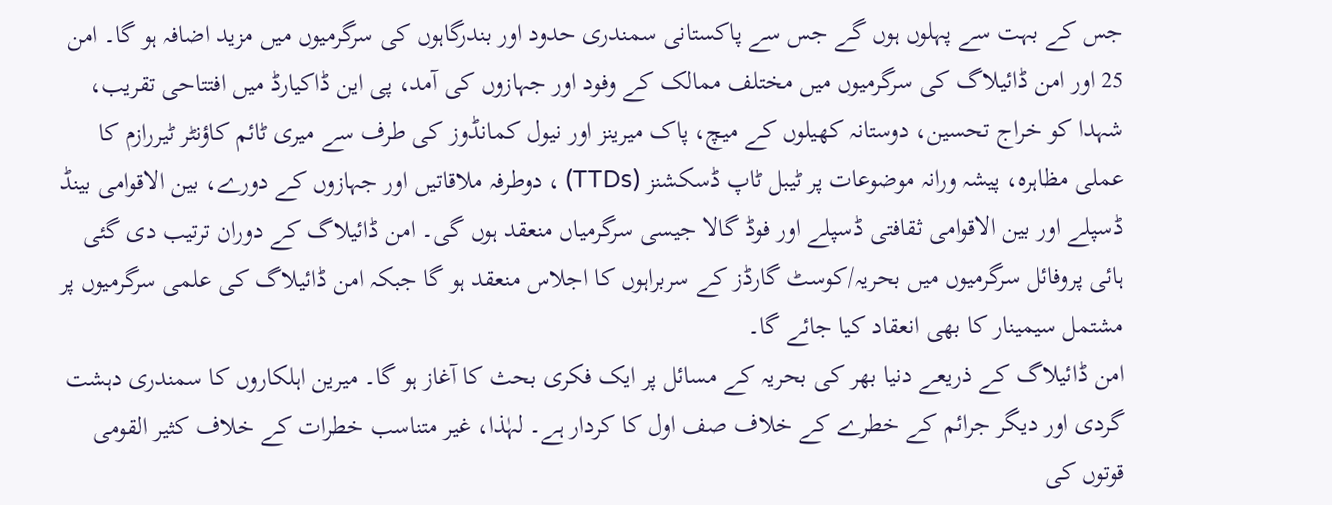جس کے بہت سے پہلوں ہوں گے جس سے پاکستانی سمندری حدود اور بندرگاہوں کی سرگرمیوں میں مزید اضافہ ہو گا۔ امن 25 اور امن ڈائیلاگ کی سرگرمیوں میں مختلف ممالک کے وفود اور جہازوں کی آمد، پی این ڈاکیارڈ میں افتتاحی تقریب، شہدا کو خراج تحسین، دوستانہ کھیلوں کے میچ، پاک میرینز اور نیول کمانڈوز کی طرف سے میری ٹائم کاؤنٹر ٹیررازم کا عملی مظاہرہ، پیشہ ورانہ موضوعات پر ٹیبل ٹاپ ڈسکشنز (TTDs) ، دوطرفہ ملاقاتیں اور جہازوں کے دورے، بین الاقوامی بینڈ ڈسپلے اور بین الاقوامی ثقافتی ڈسپلے اور فوڈ گالا جیسی سرگرمیاں منعقد ہوں گی۔ امن ڈائیلاگ کے دوران ترتیب دی گئی ہائی پروفائل سرگرمیوں میں بحریہ/کوسٹ گارڈز کے سربراہوں کا اجلاس منعقد ہو گا جبکہ امن ڈائیلاگ کی علمی سرگرمیوں پر مشتمل سیمینار کا بھی انعقاد کیا جائے گا۔
امن ڈائیلاگ کے ذریعے دنیا بھر کی بحریہ کے مسائل پر ایک فکری بحث کا آغاز ہو گا۔ میرین اہلکاروں کا سمندری دہشت گردی اور دیگر جرائم کے خطرے کے خلاف صف اول کا کردار ہے۔ لہٰذا، غیر متناسب خطرات کے خلاف کثیر القومی قوتوں کی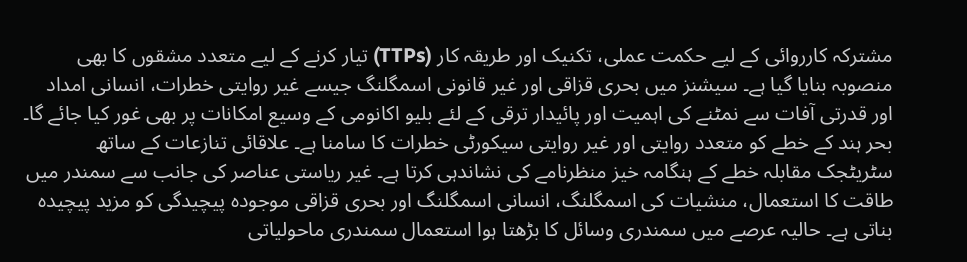مشترکہ کارروائی کے لیے حکمت عملی، تکنیک اور طریقہ کار (TTPs) تیار کرنے کے لیے متعدد مشقوں کا بھی منصوبہ بنایا گیا ہے۔ سیشنز میں بحری قزاقی اور غیر قانونی اسمگلنگ جیسے غیر روایتی خطرات، انسانی امداد اور قدرتی آفات سے نمٹنے کی اہمیت اور پائیدار ترقی کے لئے بلیو اکانومی کے وسیع امکانات پر بھی غور کیا جائے گا۔ بحر ہند کے خطے کو متعدد روایتی اور غیر روایتی سیکورٹی خطرات کا سامنا ہے۔ علاقائی تنازعات کے ساتھ سٹریٹجک مقابلہ خطے کے ہنگامہ خیز منظرنامے کی نشاندہی کرتا ہے۔ غیر ریاستی عناصر کی جانب سے سمندر میں طاقت کا استعمال، منشیات کی اسمگلنگ، انسانی اسمگلنگ اور بحری قزاقی موجودہ پیچیدگی کو مزید پیچیدہ بناتی ہے۔ حالیہ عرصے میں سمندری وسائل کا بڑھتا ہوا استعمال سمندری ماحولیاتی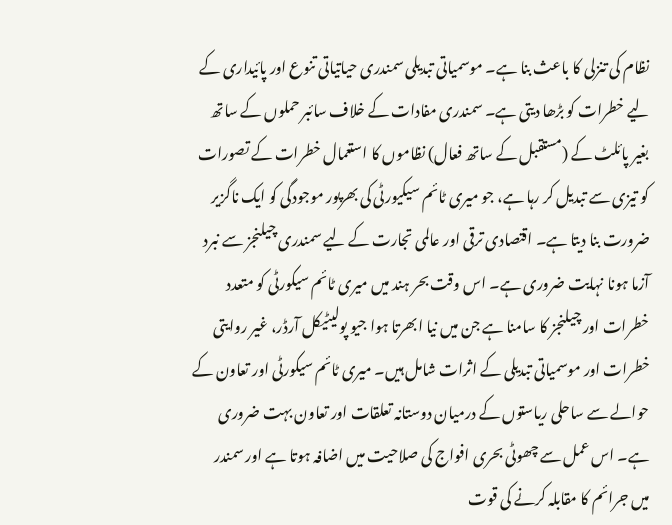نظام کی تنزلی کا باعث بنا ہے۔ موسمیاتی تبدیلی سمندری حیاتیاتی تنوع اور پائیداری کے لیے خطرات کو بڑھا دیتی ہے۔ سمندری مفادات کے خلاف سائبر حملوں کے ساتھ بغیر پائلٹ کے (مستقبل کے ساتھ فعال) نظاموں کا استعمال خطرات کے تصورات کو تیزی سے تبدیل کر رہا ہے، جو میری ٹائم سیکیورٹی کی بھرپور موجودگی کو ایک ناگزیر ضرورت بنا دیتا ہے۔ اقتصادی ترقی اور عالمی تجارت کے لیے سمندری چیلنجز سے نبرد آزما ہونا نہایت ضروری ہے۔ اس وقت بحر ہند میں میری ٹائم سیکورٹی کو متعدد خطرات اور چیلنجز کا سامنا ہے جن میں نیا ابھرتا ہوا جیو پولیٹیکل آرڈر، غیر روایتی خطرات اور موسمیاتی تبدیلی کے اثرات شامل ہیں۔ میری ٹائم سیکورٹی اور تعاون کے حوالے سے ساحلی ریاستوں کے درمیان دوستانہ تعلقات اور تعاون بہت ضروری ہے۔ اس عمل سے چھوٹی بحری افواج کی صلاحیت میں اضافہ ہوتا ہے اور سمندر میں جرائم کا مقابلہ کرنے کی قوت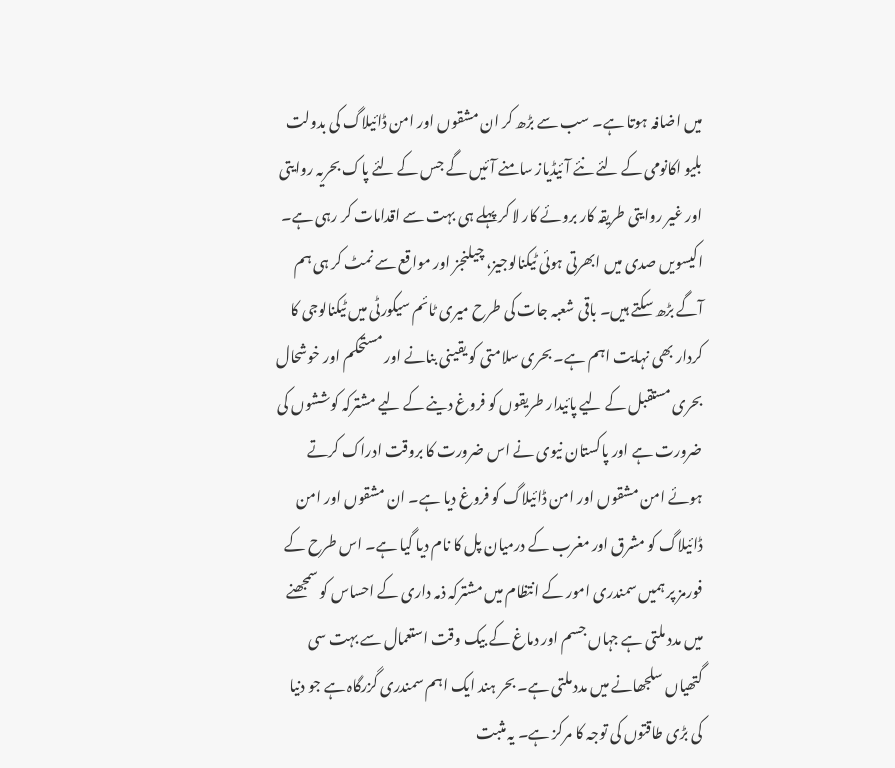میں اضافہ ہوتا ہے۔ سب سے بڑھ کر ان مشقوں اور امن ڈائیلاگ کی بدولت بلیو اکانومی کے لئے نئے آئیڈیاز سامنے آئیں گے جس کے لئے پاک بحریہ روایتی اور غیر روایتی طریقہ کار بروئے کار لا کر پہلے ہی بہت سے اقدامات کر رہی ہے۔ اکیسویں صدی میں ابھرتی ہوئی ٹیکنالوجیز، چیلنجز اور مواقع سے نمٹ کر ہی ہم آگے بڑھ سکتے ہیں۔ باقی شعبہ جات کی طرح میری ٹائم سیکورٹی میں ٹیکنالوجی کا کردار بھی نہایت اہم ہے۔ بحری سلامتی کو یقینی بنانے اور مستحکم اور خوشحال بحری مستقبل کے لیے پائیدار طریقوں کو فروغ دینے کے لیے مشترکہ کوششوں کی ضرورت ہے اور پاکستان نیوی نے اس ضرورت کا بروقت ادراک کرتے ہوئے امن مشقوں اور امن ڈائیلاگ کو فروغ دیا ہے۔ ان مشقوں اور امن ڈائیلاگ کو مشرق اور مغرب کے درمیان پل کا نام دیا گیا ہے۔ اس طرح کے فورمز پر ہمیں سمندری امور کے انتظام میں مشترکہ ذمہ داری کے احساس کو سمجھنے میں مدد ملتی ہے جہاں جسم اور دماغ کے بیک وقت استعمال سے بہت سی گتھیاں سلجھانے میں مدد ملتی ہے۔ بحر ہند ایک اہم سمندری گزرگاہ ہے جو دنیا کی بڑی طاقتوں کی توجہ کا مرکز ہے۔ یہ مثبت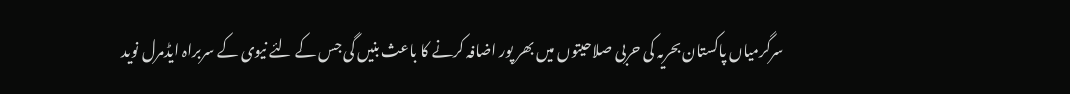سرگرمیاں پاکستان بحریہ کی حربی صلاحیتوں میں بھر پور اضافہ کرنے کا باعث بنیں گی جس کے لئے نیوی کے سربراہ ایڈمرل نوید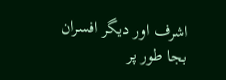اشرف اور دیگر افسران بجا طور پر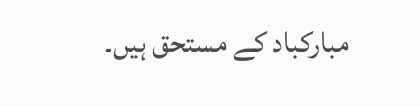مبارکباد کے مستحق ہیں۔